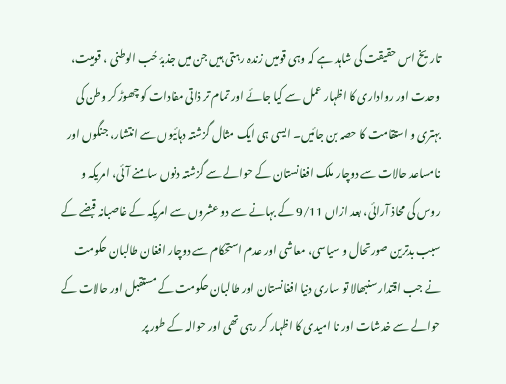تاریخ اس حقیقت کی شاہد ہے کہ وہی قومیں زندہ رہتی ہیں جن میں جذبۂ حُب الوطنی ، قومیت، وحدت اور رواداری کا اظہار عمل سے کیا جائے اور تمام تر ذاتی مفادات کو چھوڑ کر وطن کی بہتری و استقامت کا حصہ بن جائیں۔ ایسی ہی ایک مثال گزشتہ دہائیوں سے انتشار، جنگوں اور نامساعد حالات سے دوچار ملک افغانستان کے حوالے سے گزشتہ دنوں سامنے آئی، امریکہ و روس کی محاذ آرائی، بعد ازاں 9/11 کے بہانے سے دو عشروں سے امریکہ کے غاصبانہ قبضے کے سبب بدترین صورتحال و سیاسی، معاشی اور عدم استحکام سے دوچار افغان طالبان حکومت نے جب اقتدار سنبھالا تو ساری دنیا افغانستان اور طالبان حکومت کے مستقبل اور حالات کے حوالے سے خدشات اور نا امیدی کا اظہار کر رہی تھی اور حوالہ کے طور پر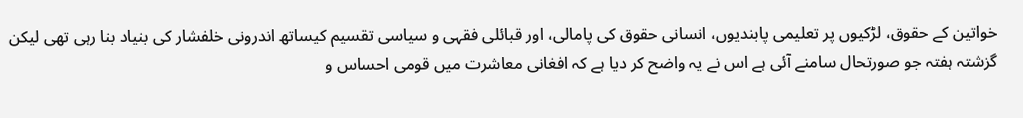خواتین کے حقوق، لڑکیوں پر تعلیمی پابندیوں، انسانی حقوق کی پامالی، اور قبائلی فقہی و سیاسی تقسیم کیساتھ اندرونی خلفشار کی بنیاد بنا رہی تھی لیکن گزشتہ ہفتہ جو صورتحال سامنے آئی ہے اس نے یہ واضح کر دیا ہے کہ افغانی معاشرت میں قومی احساس و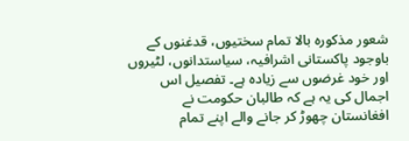شعور مذکورہ بالا تمام سختیوں، قدغنوں کے باوجود پاکستانی اشرافیہ، سیاستدانوں، لٹیروں اور خود غرضوں سے زیادہ ہے۔ تفصیل اس اجمال کی یہ ہے کہ طالبان حکومت نے افغانستان چھوڑ کر جانے والے اپنے تمام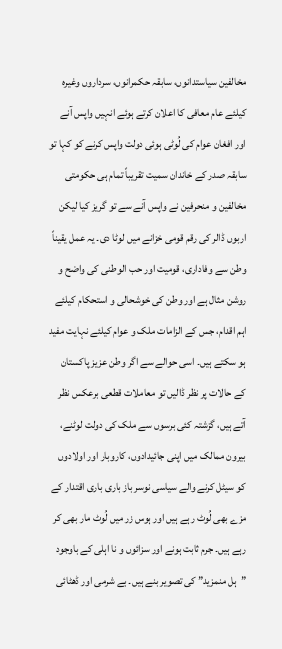مخالفین سیاستدانوں، سابقہ حکمرانوں، سرداروں وغیرہ کیلئے عام معافی کا اعلان کرتے ہوئے انہیں واپس آنے اور افغان عوام کی لُوٹی ہوئی دولت واپس کرنے کو کہا تو سابقہ صدر کے خاندان سمیت تقریباً تمام ہی حکومتی مخالفین و منحرفین نے واپس آنے سے تو گریز کیا لیکن اربوں ڈالر کی رقم قومی خزانے میں لوٹا دی۔ یہ عمل یقیناً وطن سے وفاداری، قومیت اور حب الوطنی کی واضح و روشن مثال ہے اور وطن کی خوشحالی و استحکام کیلئے اہم اقدام، جس کے الزامات ملک و عوام کیلئے نہایت مفید ہو سکتے ہیں۔ اسی حوالے سے اگر وطن عزیز پاکستان کے حالات پر نظر ڈالیں تو معاملات قطعی برعکس نظر آتے ہیں، گزشتہ کئی برسوں سے ملک کی دولت لوٹنے، بیرون ممالک میں اپنی جائیدادوں، کاروبار اور اولادوں کو سیٹل کرنے والے سیاسی نوسر باز باری باری اقتدار کے مزے بھی لُوٹ رہے ہیں اور ہوس زر میں لُوٹ مار بھی کر رہے ہیں۔ جرم ثابت ہونے اور سزائوں و نا اہلی کے باوجود ”ہل منمزید” کی تصویر بنے ہیں۔ بے شرمی اور ڈھٹائی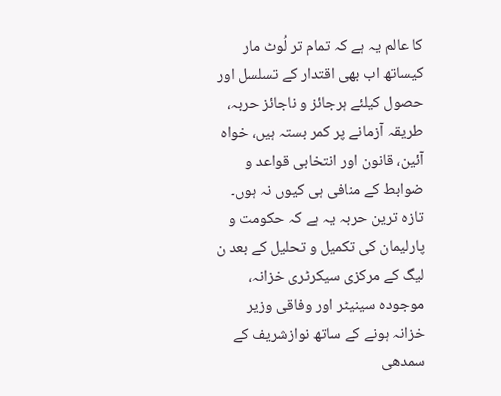کا عالم یہ ہے کہ تمام تر لُوٹ مار کیساتھ اب بھی اقتدار کے تسلسل اور حصول کیلئے ہرجائز و ناجائز حربہ، طریقہ آزمانے پر کمر بستہ ہیں، خواہ آئین، قانون اور انتخابی قواعد و ضوابط کے منافی ہی کیوں نہ ہوں۔ تازہ ترین حربہ یہ ہے کہ حکومت و پارلیمان کی تکمیل و تحلیل کے بعد ن لیگ کے مرکزی سیکرٹری خزانہ، موجودہ سینیٹر اور وفاقی وزیر خزانہ ہونے کے ساتھ نوازشریف کے سمدھی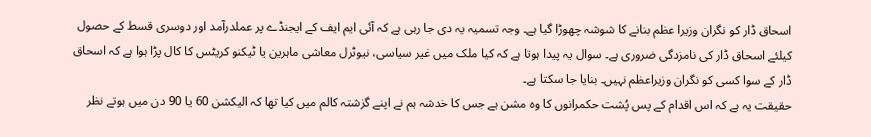اسحاق ڈار کو نگران وزیرا عظم بنانے کا شوشہ چھوڑا گیا ہے۔ وجہ تسمیہ یہ دی جا رہی ہے کہ آئی ایم ایف کے ایجنڈے پر عملدرآمد اور دوسری قسط کے حصول کیلئے اسحاق ڈار کی نامزدگی ضروری ہے۔ سوال یہ پیدا ہوتا ہے کہ کیا ملک میں غیر سیاسی، نیوٹرل معاشی ماہرین یا ٹیکنو کریٹس کا کال پڑا ہوا ہے کہ اسحاق ڈار کے سوا کسی کو نگران وزیراعظم نہیں۔ بنایا جا سکتا ہے۔
حقیقت یہ ہے کہ اس اقدام کے پس پُشت حکمرانوں کا وہ مشن ہے جس کا خدشہ ہم نے اپنے گزشتہ کالم میں کیا تھا کہ الیکشن 60 یا 90 دن میں ہوتے نظر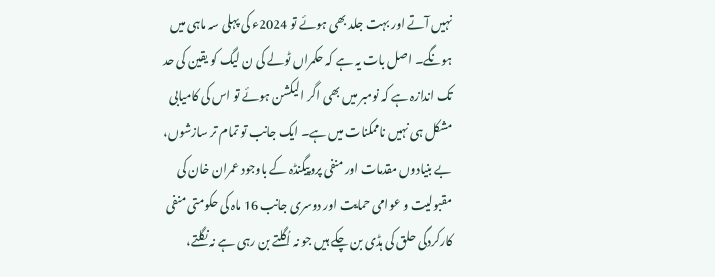نہیں آتے اور بہت جلد بھی ہوئے تو 2024ء کی پہلی سہ ماہی میں ہونگے۔ اصل بات یہ ہے کہ حکمراں ٹولے کی ن لیگ کو یقین کی حد تک اندازہ ہے کہ نومبر میں بھی اگر الیکشن ہوئے تو اس کی کامیابی مشکل ہی نہیں ناممکنات میں ہے۔ ایک جانب تو تمام تر سازشوں، بے بنیادوں مقدمات اور منفی پروپیگنڈہ کے باوجود عمران خان کی مقبولیت و عوامی حمایت اور دوسری جانب 16 ماہ کی حکومتی منفی کارکردگی حلق کی ہڈی بن چکے ہیں جو نہ اُگلتے بن رہی ہے نہ نگلتے،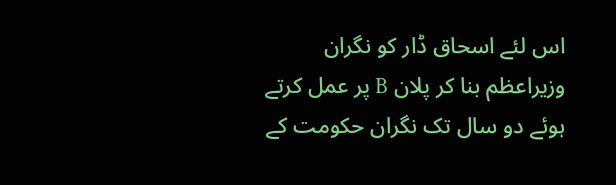اس لئے اسحاق ڈار کو نگران وزیراعظم بنا کر پلان B پر عمل کرتے ہوئے دو سال تک نگران حکومت کے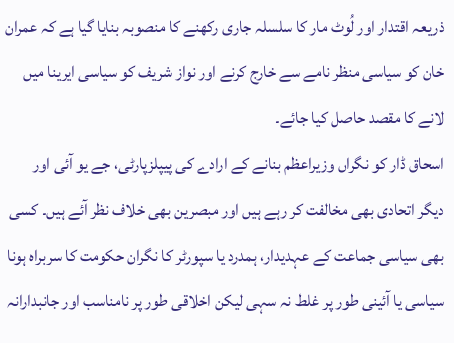ذریعہ اقتدار اور لُوٹ مار کا سلسلہ جاری رکھنے کا منصوبہ بنایا گیا ہے کہ عمران خان کو سیاسی منظر نامے سے خارج کرنے اور نواز شریف کو سیاسی ایرینا میں لانے کا مقصد حاصل کیا جائے۔
اسحاق ڈار کو نگراں وزیراعظم بنانے کے ارادے کی پیپلزپارٹی، جے یو آئی اور دیگر اتحادی بھی مخالفت کر رہے ہیں اور مبصرین بھی خلاف نظر آئے ہیں۔ کسی بھی سیاسی جماعت کے عہدیدار، ہمدرد یا سپورٹر کا نگران حکومت کا سربراہ ہونا سیاسی یا آئینی طور پر غلط نہ سہی لیکن اخلاقی طور پر نامناسب اور جانبدارانہ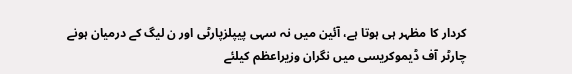کردار کا مظہر ہی ہوتا ہے، آئین میں نہ سہی پیپلزپارٹی اور ن لیگ کے درمیان ہونے چارٹر آف ڈیموکریسی میں نگران وزیراعظم کیلئے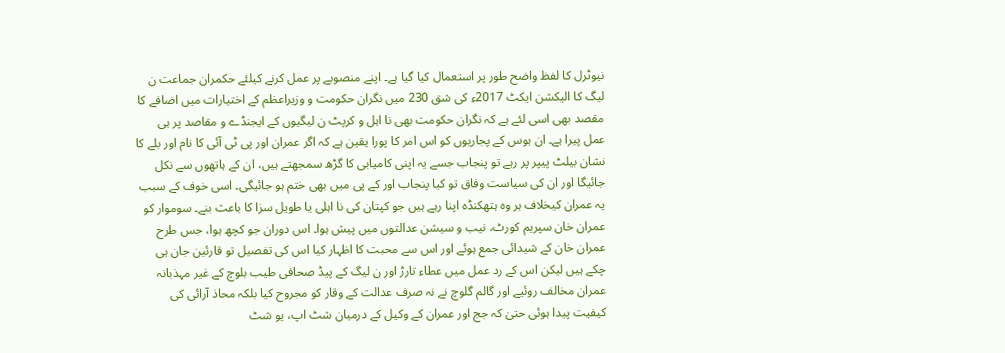نیوٹرل کا لفظ واضح طور پر استعمال کیا گیا ہے۔ اپنے منصوبے پر عمل کرنے کیلئے حکمران جماعت ن لیگ کا الیکشن ایکٹ 2017ء کی شق 230 میں نگران حکومت و وزیراعظم کے اختیارات میں اضافے کا مقصد بھی اسی لئے ہے کہ نگران حکومت بھی نا اہل و کرپٹ ن لیگیوں کے ایجنڈے و مقاصد پر ہی عمل پیرا ہے۔ ان ہوس کے پجاریوں کو اس امر کا پورا یقین ہے کہ اگر عمران اور پی ٹی آئی کا نام اور بلے کا نشان بیلٹ پیپر پر رہے تو پنجاب جسے یہ اپنی کامیابی کا گڑھ سمجھتے ہیں، ان کے ہاتھوں سے نکل جائیگا اور ان کی سیاست وفاق تو کیا پنجاب اور کے پی میں بھی ختم ہو جائیگی۔ اسی خوف کے سبب یہ عمران کیخلاف ہر وہ ہتھکنڈہ اپنا رہے ہیں جو کپتان کی نا اہلی یا طویل سزا کا باعث بنے۔ سوموار کو عمران خان سپریم کورٹ، نیب و سیشن عدالتوں میں پیش ہوا۔ اس دوران جو کچھ ہوا، جس طرح عمران خان کے شیدائی جمع ہوئے اور اس سے محبت کا اظہار کیا اس کی تفصیل تو قارئین جان ہی چکے ہیں لیکن اس کے رد عمل میں عطاء تارڑ اور ن لیگ کے پیڈ صحافی طیب بلوچ کے غیر مہذبانہ عمران مخالف روئیے اور گالم گلوچ نے نہ صرف عدالت کے وقار کو مجروح کیا بلکہ محاذ آرائی کی کیفیت پیدا ہوئی حتیٰ کہ جج اور عمران کے وکیل کے درمیان شٹ اپ، یو شٹ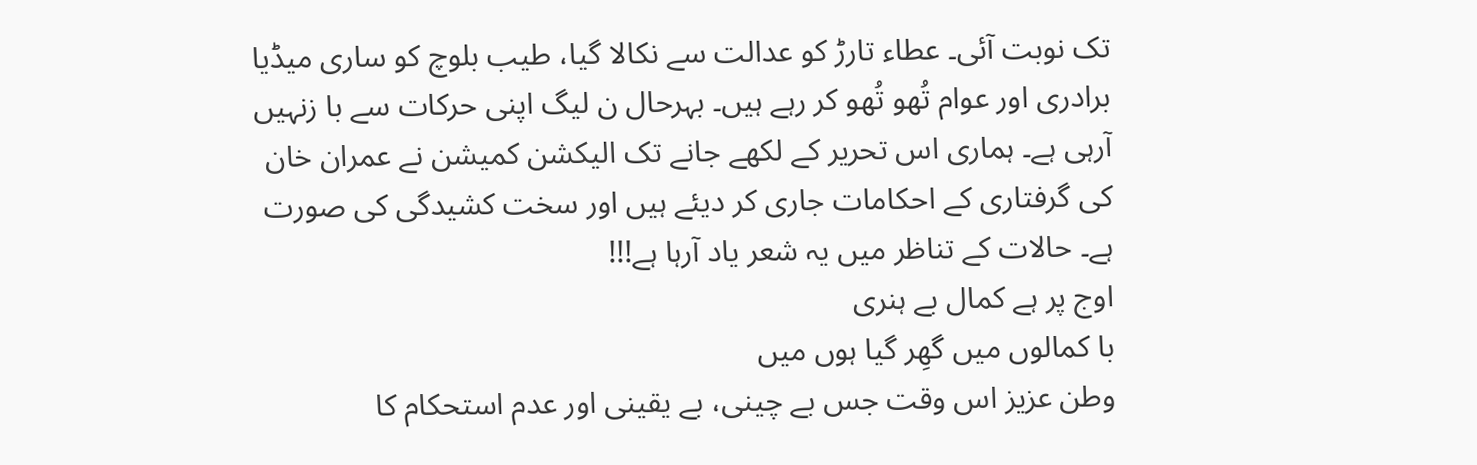تک نوبت آئی۔ عطاء تارڑ کو عدالت سے نکالا گیا، طیب بلوچ کو ساری میڈیا برادری اور عوام تُھو تُھو کر رہے ہیں۔ بہرحال ن لیگ اپنی حرکات سے با زنہیں آرہی ہے۔ ہماری اس تحریر کے لکھے جانے تک الیکشن کمیشن نے عمران خان کی گرفتاری کے احکامات جاری کر دیئے ہیں اور سخت کشیدگی کی صورت ہے۔ حالات کے تناظر میں یہ شعر یاد آرہا ہے!!!
اوج پر ہے کمال بے ہنری
با کمالوں میں گھِر گیا ہوں میں
وطن عزیز اس وقت جس بے چینی، بے یقینی اور عدم استحکام کا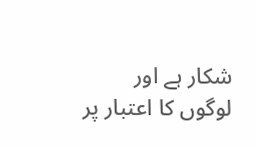شکار ہے اور لوگوں کا اعتبار پر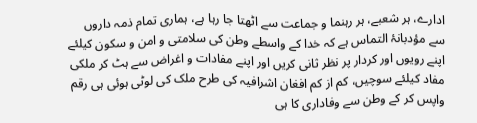ادارے، ہر شعبے، ہر رہنما و جماعت سے اٹھتا جا رہا ہے، ہماری تمام ذمہ داروں سے مؤدبانۂ التماس ہے کہ خدا کے واسطے وطن کی سلامتی و امن و سکون کیلئے اپنے رویوں اور کردار پر نظر ثانی کریں اور اپنے مفادات و اغراض سے ہٹ کر ملکی مفاد کیلئے سوچیں، کم از کم افغان اشرافیہ کی طرح ملک کی لوٹی ہوئی ہی رقم واپس کر کے وطن سے وفاداری کا ہی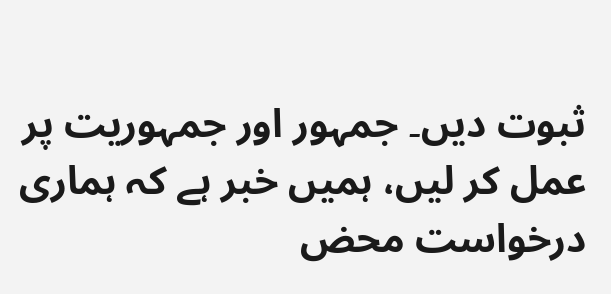ثبوت دیں۔ جمہور اور جمہوریت پر عمل کر لیں، ہمیں خبر ہے کہ ہماری درخواست محض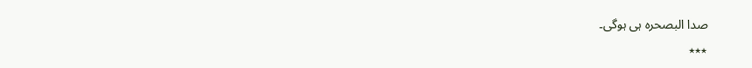صدا البصحرہ ہی ہوگی۔
٭٭٭